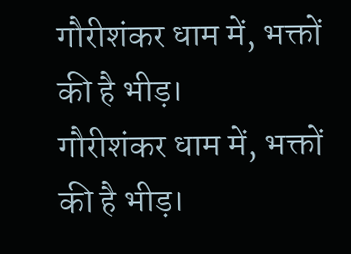गौरीशंकर धाम में, भक्तों की है भीड़।
गौरीशंकर धाम में, भक्तों की है भीड़।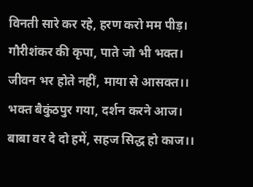विनती सारे कर रहे, हरण करो मम पीड़।
गौरीशंकर की कृपा, पाते जो भी भक्त।
जीवन भर होते नहीं, माया से आसक्त।।
भक्त बैकुंठपुर गया, दर्शन करने आज।
बाबा वर दे दो हमें, सहज सिद्ध हो काज।।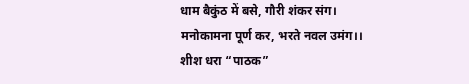धाम बैकुंठ में बसे, गौरी शंकर संग।
मनोकामना पूर्ण कर, भरते नवल उमंग।।
शीश धरा “पाठक”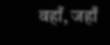वहाँ, जहाँ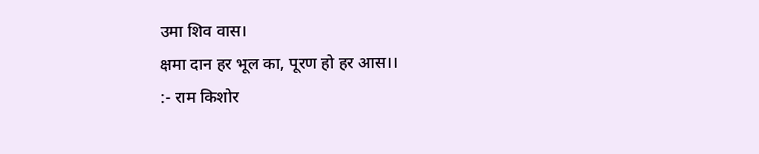उमा शिव वास।
क्षमा दान हर भूल का, पूरण हो हर आस।।
:- राम किशोर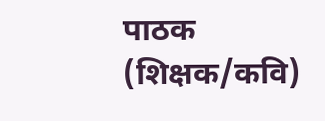पाठक (शिक्षक/कवि)